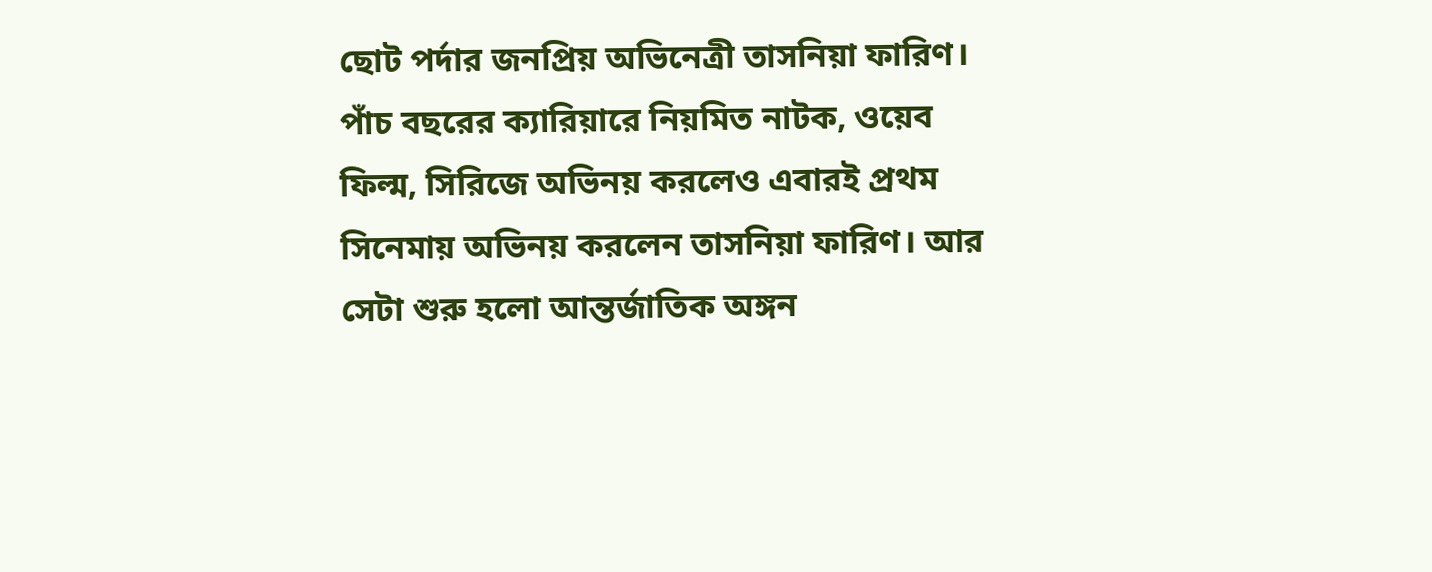ছোট পর্দার জনপ্রিয় অভিনেত্রী তাসনিয়া ফারিণ। পাঁচ বছরের ক্যারিয়ারে নিয়মিত নাটক, ওয়েব ফিল্ম, সিরিজে অভিনয় করলেও এবারই প্রথম সিনেমায় অভিনয় করলেন তাসনিয়া ফারিণ। আর সেটা শুরু হলো আন্তর্জাতিক অঙ্গন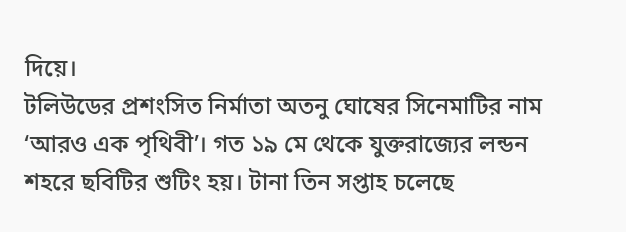দিয়ে।
টলিউডের প্রশংসিত নির্মাতা অতনু ঘোষের সিনেমাটির নাম ‘আরও এক পৃথিবী’। গত ১৯ মে থেকে যুক্তরাজ্যের লন্ডন শহরে ছবিটির শুটিং হয়। টানা তিন সপ্তাহ চলেছে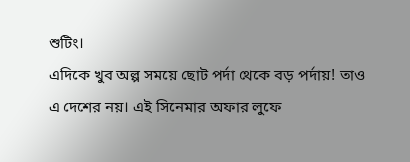শুটিং।
এদিকে খুব অল্প সময়ে ছোট পর্দা থেকে বড় পর্দায়! তাও এ দেশের নয়। এই সিনেমার অফার লুফে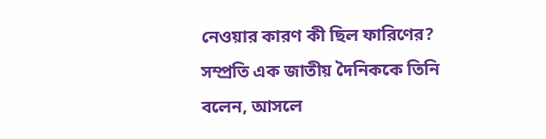নেওয়ার কারণ কী ছিল ফারিণের?
সম্প্রতি এক জাতীয় দৈনিককে তিনি বলেন, আসলে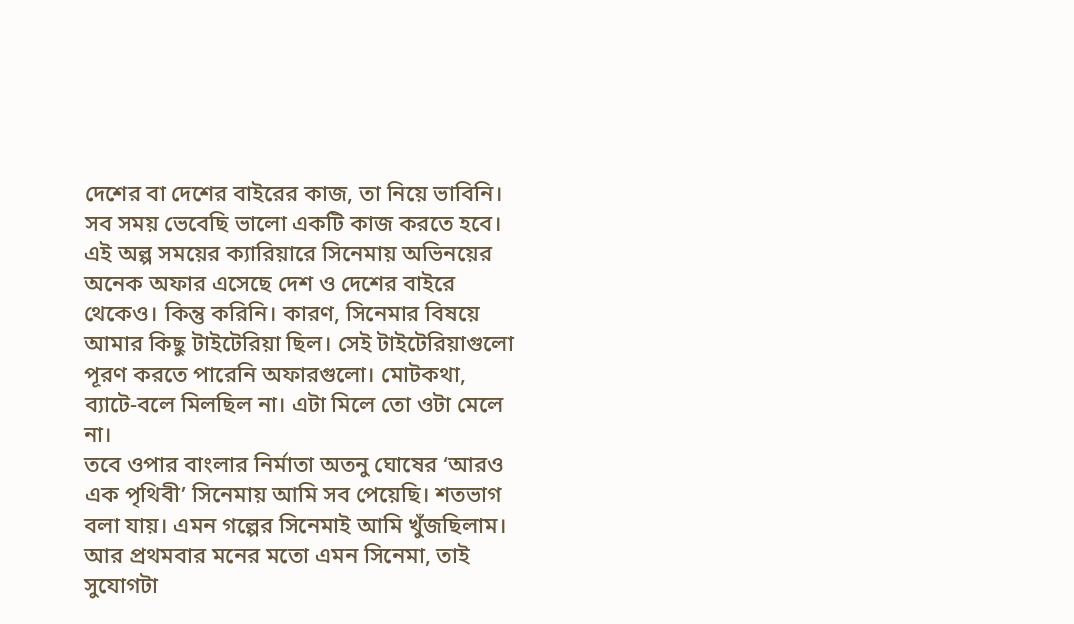দেশের বা দেশের বাইরের কাজ, তা নিয়ে ভাবিনি। সব সময় ভেবেছি ভালো একটি কাজ করতে হবে। এই অল্প সময়ের ক্যারিয়ারে সিনেমায় অভিনয়ের অনেক অফার এসেছে দেশ ও দেশের বাইরে থেকেও। কিন্তু করিনি। কারণ, সিনেমার বিষয়ে আমার কিছু টাইটেরিয়া ছিল। সেই টাইটেরিয়াগুলো পূরণ করতে পারেনি অফারগুলো। মোটকথা, ব্যাটে-বলে মিলছিল না। এটা মিলে তো ওটা মেলে না।
তবে ওপার বাংলার নির্মাতা অতনু ঘোষের ‘আরও এক পৃথিবী’ সিনেমায় আমি সব পেয়েছি। শতভাগ বলা যায়। এমন গল্পের সিনেমাই আমি খুঁজছিলাম। আর প্রথমবার মনের মতো এমন সিনেমা, তাই সুযোগটা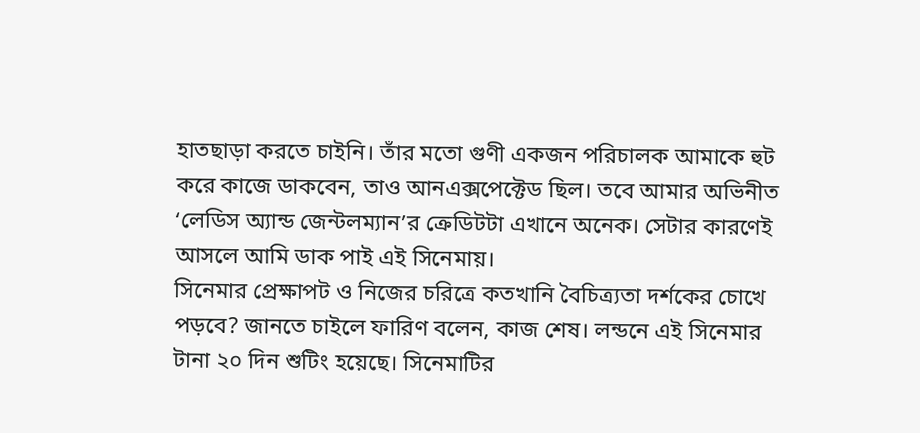হাতছাড়া করতে চাইনি। তাঁর মতো গুণী একজন পরিচালক আমাকে হুট করে কাজে ডাকবেন, তাও আনএক্সপেক্টেড ছিল। তবে আমার অভিনীত ‘লেডিস অ্যান্ড জেন্টলম্যান’র ক্রেডিটটা এখানে অনেক। সেটার কারণেই আসলে আমি ডাক পাই এই সিনেমায়।
সিনেমার প্রেক্ষাপট ও নিজের চরিত্রে কতখানি বৈচিত্র্যতা দর্শকের চোখে পড়বে? জানতে চাইলে ফারিণ বলেন, কাজ শেষ। লন্ডনে এই সিনেমার টানা ২০ দিন শুটিং হয়েছে। সিনেমাটির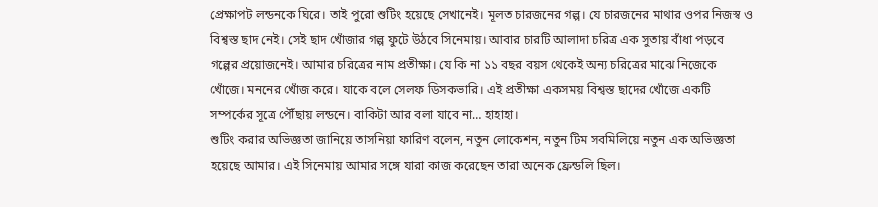প্রেক্ষাপট লন্ডনকে ঘিরে। তাই পুরো শুটিং হয়েছে সেখানেই। মূলত চারজনের গল্প। যে চারজনের মাথার ওপর নিজস্ব ও বিশ্বস্ত ছাদ নেই। সেই ছাদ খোঁজার গল্প ফুটে উঠবে সিনেমায়। আবার চারটি আলাদা চরিত্র এক সুতায় বাঁধা পড়বে গল্পের প্রয়োজনেই। আমার চরিত্রের নাম প্রতীক্ষা। যে কি না ১১ বছর বয়স থেকেই অন্য চরিত্রের মাঝে নিজেকে খোঁজে। মননের খোঁজ করে। যাকে বলে সেলফ ডিসকভারি। এই প্রতীক্ষা একসময় বিশ্বস্ত ছাদের খোঁজে একটি সম্পর্কের সূত্রে পৌঁছায় লন্ডনে। বাকিটা আর বলা যাবে না… হাহাহা।
শুটিং করার অভিজ্ঞতা জানিয়ে তাসনিয়া ফারিণ বলেন, নতুন লোকেশন, নতুন টিম সবমিলিয়ে নতুন এক অভিজ্ঞতা হয়েছে আমার। এই সিনেমায় আমার সঙ্গে যারা কাজ করেছেন তারা অনেক ফ্রেন্ডলি ছিল।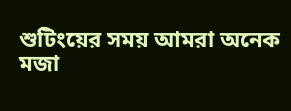শুটিংয়ের সময় আমরা অনেক মজা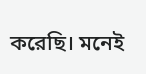করেছি। মনেই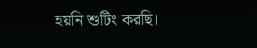হয়নি শুটিং করছি।